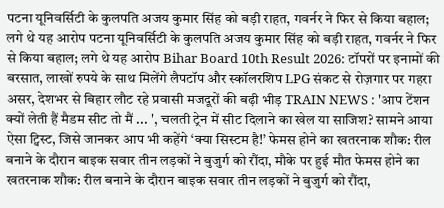पटना यूनिवर्सिटी के कुलपति अजय कुमार सिंह को बड़ी राहत, गवर्नर ने फिर से किया बहाल; लगे थे यह आरोप पटना यूनिवर्सिटी के कुलपति अजय कुमार सिंह को बड़ी राहत, गवर्नर ने फिर से किया बहाल; लगे थे यह आरोप Bihar Board 10th Result 2026: टॉपरों पर इनामों की बरसात, लाखों रुपये के साथ मिलेंगे लैपटॉप और स्कॉलरशिप LPG संकट से रोज़गार पर गहरा असर, देशभर से बिहार लौट रहे प्रवासी मजदूरों की बढ़ी भीड़ TRAIN NEWS : 'आप टेंशन क्यों लेती हैं मैडम सीट तो मैं ... ', चलती ट्रेन में सीट दिलाने का खेल या साजिश? सामने आया ऐसा ट्विस्ट, जिसे जानकर आप भी कहेंगे ‘क्या सिस्टम है!’ फेमस होने का खतरनाक शौक: रील बनाने के दौरान बाइक सवार तीन लड़कों ने बुजुर्ग को रौंदा, मौके पर हुई मौत फेमस होने का खतरनाक शौक: रील बनाने के दौरान बाइक सवार तीन लड़कों ने बुजुर्ग को रौंदा,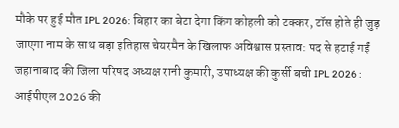मौके पर हुई मौत IPL 2026: बिहार का बेटा देगा किंग कोहली को टक्कर, टॉस होते ही जुड़ जाएगा नाम के साथ बड़ा इतिहास चेयरमैन के खिलाफ अविश्वास प्रस्ताव: पद से हटाई गईं जहानाबाद की जिला परिषद अध्यक्ष रानी कुमारी, उपाध्यक्ष की कुर्सी बची IPL 2026 : आईपीएल 2026 की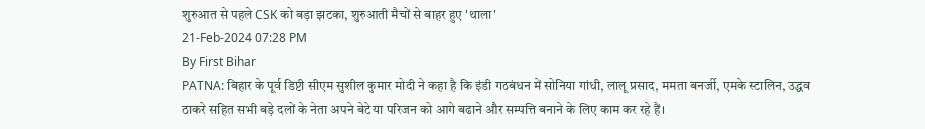शुरुआत से पहले CSK को बड़ा झटका, शुरुआती मैचों से बाहर हुए 'थाला'
21-Feb-2024 07:28 PM
By First Bihar
PATNA: बिहार के पूर्व डिप्टी सीएम सुशील कुमार मोदी ने कहा है कि इंडी गठबंधन में सोनिया गांधी, लालू प्रसाद, ममता बनर्जी, एमके स्टालिन, उद्धव ठाकरे सहित सभी बड़े दलों के नेता अपने बेटे या परिजन को आगे बढाने और सम्पत्ति बनाने के लिए काम कर रहे हैं।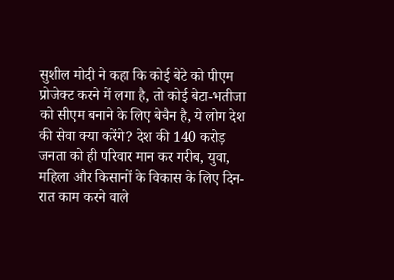सुशील मोदी ने कहा कि कोई बेटे को पीएम प्रोजेक्ट करने में लगा है, तो कोई बेटा-भतीजा को सीएम बनाने के लिए बेचैन है, ये लोग देश की सेवा क्या करेंगे? देश की 140 करोड़ जनता को ही परिवार मान कर गरीब, युवा, महिला और किसानों के विकास के लिए दिन-रात काम करने वाले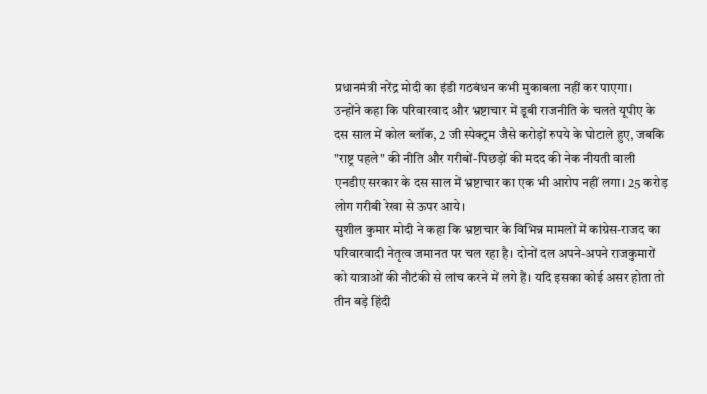प्रधानमंत्री नरेंद्र मोदी का इंडी गठबंधन कभी मुकाबला नहीं कर पाएगा।
उन्होंने कहा कि परिवारवाद और भ्रष्टाचार में डूबी राजनीति के चलते यूपीए के दस साल में कोल ब्लॉक, 2 जी स्पेक्ट्रम जैसे करोड़ों रुपये के घोटाले हुए, जबकि "राष्ट्र पहले" की नीति और गरीबों-पिछड़ों की मदद की नेक नीयती वाली एनडीए सरकार के दस साल में भ्रष्टाचार का एक भी आरोप नहीं लगा। 25 करोड़ लोग गरीबी रेखा से ऊपर आये।
सुशील कुमार मोदी ने कहा कि भ्रष्टाचार के विभिन्न मामलों में कांग्रेस-राजद का परिवारवादी नेतृत्व जमानत पर चल रहा है। दोनों दल अपने-अपने राजकुमारों को यात्राओं की नौटंकी से लांच करने में लगे हैं। यदि इसका कोई असर होता तो तीन बड़े हिंदी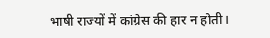भाषी राज्यों में कांग्रेस की हार न होती।